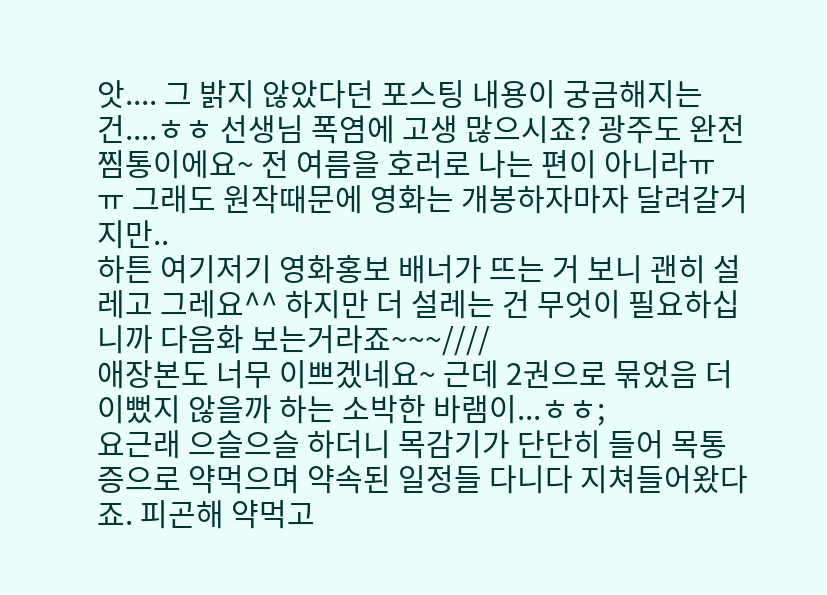앗.... 그 밝지 않았다던 포스팅 내용이 궁금해지는 건....ㅎㅎ 선생님 폭염에 고생 많으시죠? 광주도 완전 찜통이에요~ 전 여름을 호러로 나는 편이 아니라ㅠ ㅠ 그래도 원작때문에 영화는 개봉하자마자 달려갈거지만..
하튼 여기저기 영화홍보 배너가 뜨는 거 보니 괜히 설레고 그레요^^ 하지만 더 설레는 건 무엇이 필요하십니까 다음화 보는거라죠~~~////
애장본도 너무 이쁘겠네요~ 근데 2권으로 묶었음 더 이뻤지 않을까 하는 소박한 바램이...ㅎㅎ;
요근래 으슬으슬 하더니 목감기가 단단히 들어 목통증으로 약먹으며 약속된 일정들 다니다 지쳐들어왔다죠. 피곤해 약먹고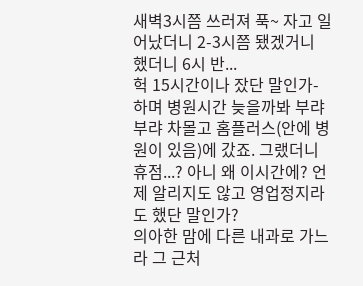새벽3시쯤 쓰러져 푹~ 자고 일어났더니 2-3시쯤 됐겠거니 했더니 6시 반...
헉 15시간이나 잤단 말인가- 하며 병원시간 늦을까봐 부랴부랴 차몰고 홈플러스(안에 병원이 있음)에 갔죠. 그랬더니 휴점...? 아니 왜 이시간에? 언제 알리지도 않고 영업정지라도 했단 말인가?
의아한 맘에 다른 내과로 가느라 그 근처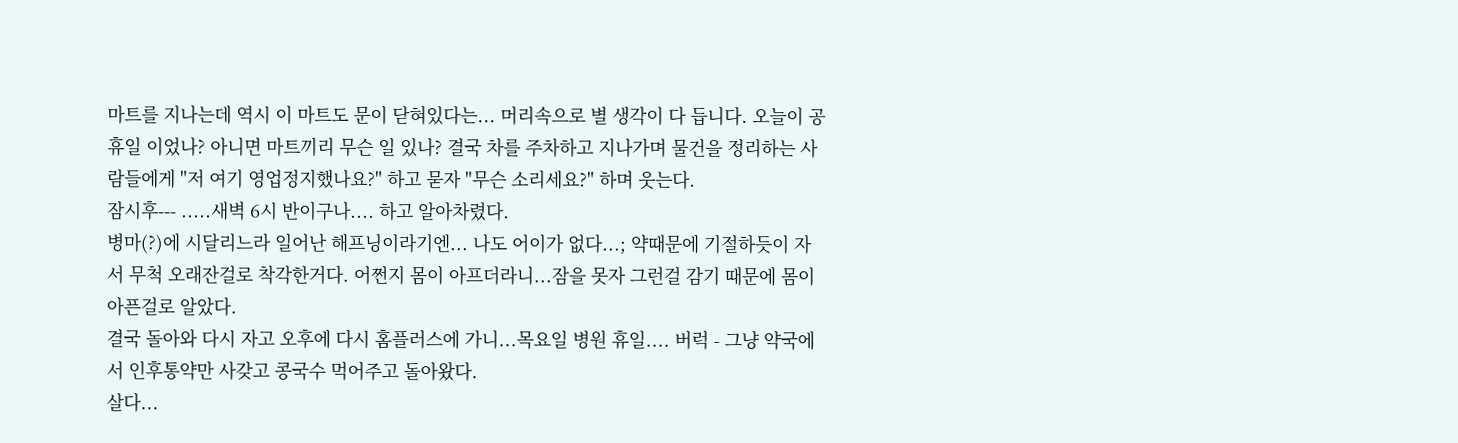마트를 지나는데 역시 이 마트도 문이 닫혀있다는... 머리속으로 별 생각이 다 듭니다. 오늘이 공휴일 이었나? 아니면 마트끼리 무슨 일 있나? 결국 차를 주차하고 지나가며 물건을 정리하는 사람들에게 "저 여기 영업정지했나요?" 하고 묻자 "무슨 소리세요?" 하며 웃는다.
잠시후--- .....새벽 6시 반이구나.... 하고 알아차렸다.
병마(?)에 시달리느라 일어난 해프닝이라기엔... 나도 어이가 없다...; 약때문에 기절하듯이 자서 무척 오래잔걸로 착각한거다. 어쩐지 몸이 아프더라니...잠을 못자 그런걸 감기 때문에 몸이 아픈걸로 알았다.
결국 돌아와 다시 자고 오후에 다시 홈플러스에 가니...목요일 병원 휴일.... 버럭 - 그냥 약국에서 인후통약만 사갖고 콩국수 먹어주고 돌아왔다.
살다...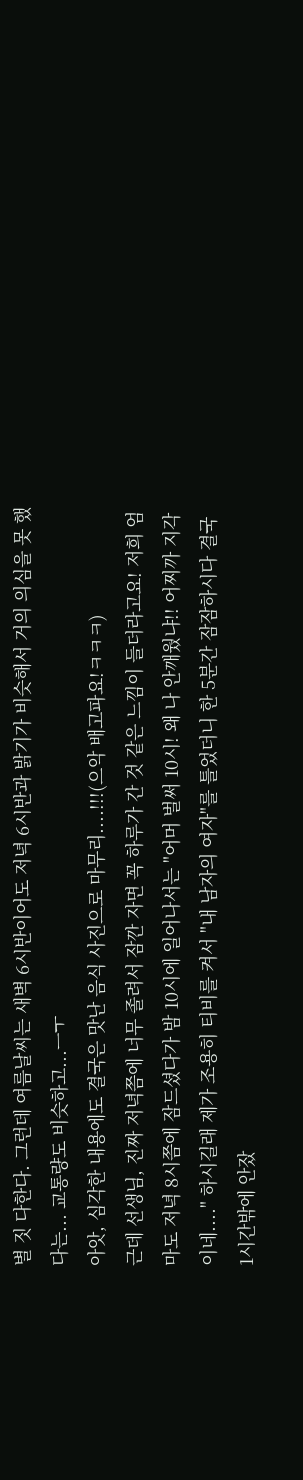별 짓 다한다. 그런데 여름날씨는 새벽 6시반이어도 저녁 6시반과 밝기가 비슷해서 거의 의심을 못 했다는... 교통량도 비슷하고...ㅡㅜ
아앗, 심각한 내용에도 결국은 맛난 음식 사진으로 마무리....!!!(으악 배고파요!ㅋㅋㅋ)
근데 선생님, 진짜 저녁쯤에 너무 졸려서 잠깐 자면 꼭 하루가 간 것 같은 느낌이 들더라고요! 저희 엄마도 저녁 8시쯤에 잠드셨다가 밤 10시에 일어나서는 "어머 벌써 10시! 왜 나 안깨웠냐!! 어찌까 지각이네...." 하시길래 제가 조용히 티비를 켜서 "내 남자의 여자"를 틀었더니 한 5분간 잠잠하시다 결국 1시간밖에 안잤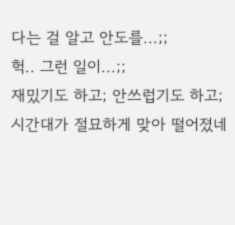다는 걸 알고 안도를...;;
헉.. 그런 일이...;;
재밌기도 하고; 안쓰럽기도 하고; 시간대가 절묘하게 맞아 떨어졌네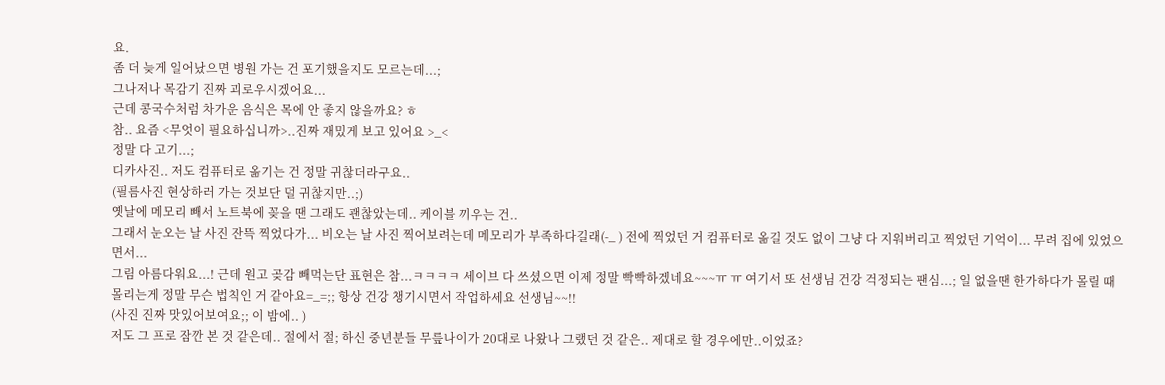요.
좀 더 늦게 일어났으면 병원 가는 건 포기했을지도 모르는데...;
그나저나 목감기 진짜 괴로우시겠어요...
근데 콩국수처럼 차가운 음식은 목에 안 좋지 않을까요? ㅎ
참.. 요즘 <무엇이 필요하십니까>..진짜 재밌게 보고 있어요 >_<
정말 다 고기...;
디카사진.. 저도 컴퓨터로 옮기는 건 정말 귀찮더라구요..
(필름사진 현상하러 가는 것보단 덜 귀찮지만..;)
옛날에 메모리 빼서 노트북에 꽂을 땐 그래도 괜찮았는데.. 케이블 끼우는 건..
그래서 눈오는 날 사진 잔뜩 찍었다가... 비오는 날 사진 찍어보려는데 메모리가 부족하다길래(-_ ) 전에 찍었던 거 컴퓨터로 옮길 것도 없이 그냥 다 지워버리고 찍었던 기억이... 무려 집에 있었으면서...
그림 아름다워요...! 근데 원고 곶감 빼먹는단 표현은 참...ㅋㅋㅋㅋ 세이브 다 쓰셨으면 이제 정말 빡빡하겠네요~~~ㅠ ㅠ 여기서 또 선생님 건강 걱정되는 팬심...; 일 없을땐 한가하다가 몰릴 때 몰리는게 정말 무슨 법칙인 거 같아요=_=;; 항상 건강 챙기시면서 작업하세요 선생님~~!!
(사진 진짜 맛있어보여요;; 이 밤에.. )
저도 그 프로 잠깐 본 것 같은데.. 절에서 절; 하신 중년분들 무릎나이가 20대로 나왔나 그랬던 것 같은.. 제대로 할 경우에만..이었죠?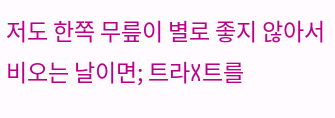저도 한쪽 무릎이 별로 좋지 않아서 비오는 날이면; 트라X트를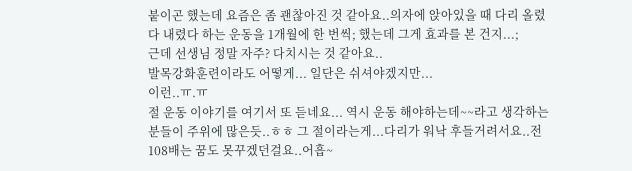붙이곤 했는데 요즘은 좀 괜찮아진 것 같아요..의자에 앉아있을 때 다리 올렸다 내렸다 하는 운동을 1개월에 한 번씩; 했는데 그게 효과를 본 건지...;
근데 선생님 정말 자주? 다치시는 것 같아요..
발목강화훈련이라도 어떻게... 일단은 쉬셔야겠지만...
이런..ㅠ.ㅠ
절 운동 이야기를 여기서 또 듣네요... 역시 운동 해야하는데~~라고 생각하는 분들이 주위에 많은듯..ㅎㅎ 그 절이라는게...다리가 워낙 후들거려서요..전 108배는 꿈도 못꾸겠던걸요..어흡~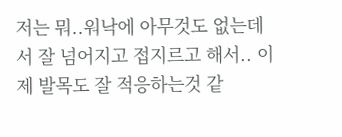저는 뭐..워낙에 아무것도 없는데서 잘 넘어지고 접지르고 해서.. 이제 발목도 잘 적응하는것 같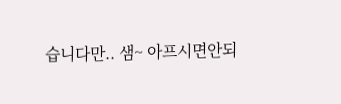습니다만.. 샘~ 아프시면안되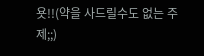욧!!(약을 사드릴수도 없는 주제;;)